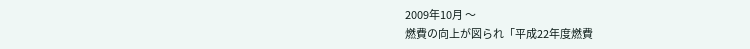2009年10月 〜
燃費の向上が図られ「平成22年度燃費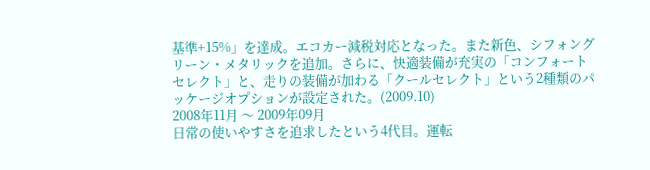基準+15%」を達成。エコカー減税対応となった。また新色、シフォングリーン・メタリックを追加。さらに、快適装備が充実の「コンフォートセレクト」と、走りの装備が加わる「クールセレクト」という2種類のパッケージオプションが設定された。(2009.10)
2008年11月 〜 2009年09月
日常の使いやすさを追求したという4代目。運転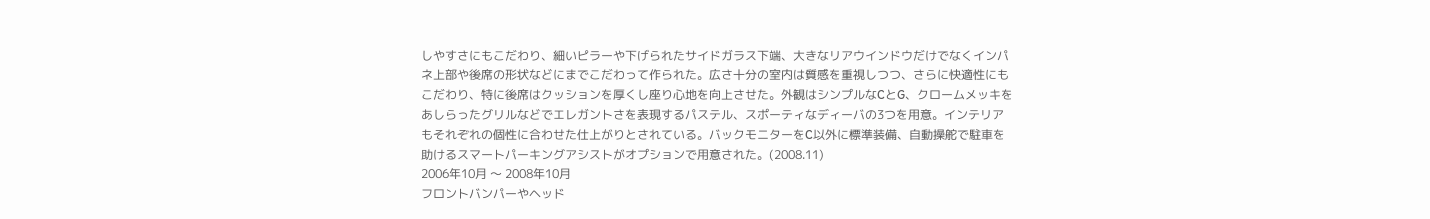しやすさにもこだわり、細いピラーや下げられたサイドガラス下端、大きなリアウインドウだけでなくインパネ上部や後席の形状などにまでこだわって作られた。広さ十分の室内は質感を重視しつつ、さらに快適性にもこだわり、特に後席はクッションを厚くし座り心地を向上させた。外観はシンプルなCとG、クロームメッキをあしらったグリルなどでエレガントさを表現するパステル、スポーティなディーバの3つを用意。インテリアもそれぞれの個性に合わせた仕上がりとされている。バックモニターをC以外に標準装備、自動操舵で駐車を助けるスマートパーキングアシストがオプションで用意された。(2008.11)
2006年10月 〜 2008年10月
フロントバンパーやヘッド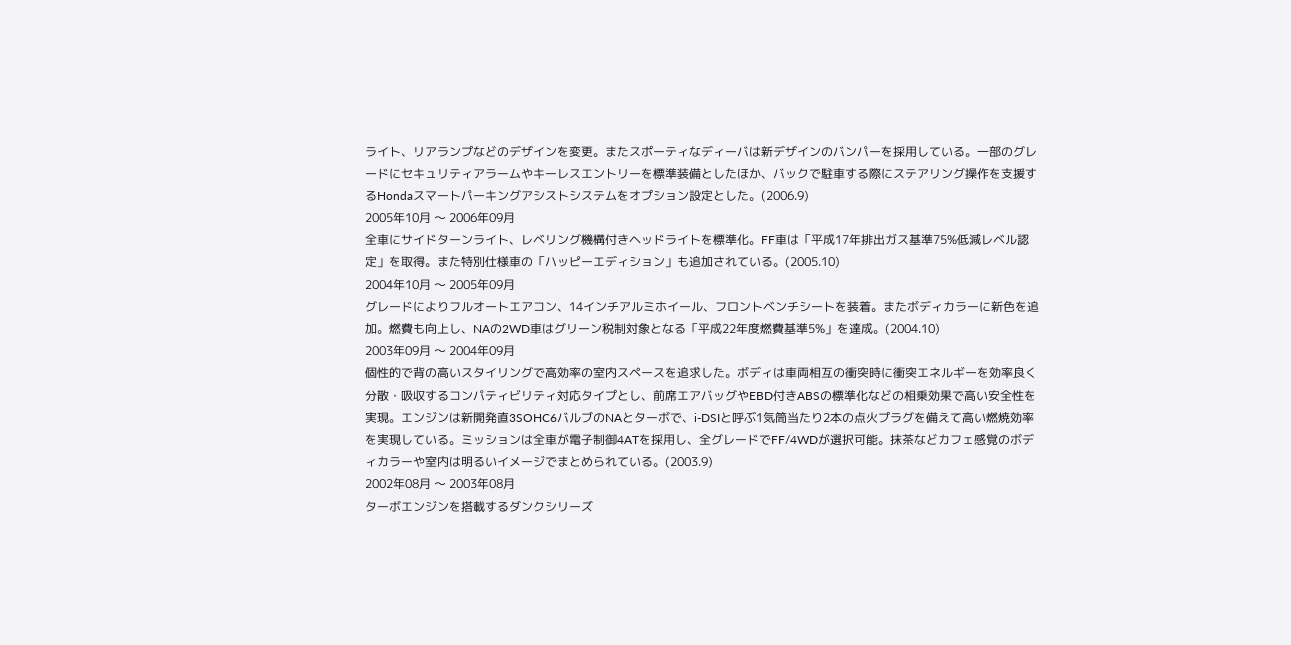ライト、リアランプなどのデザインを変更。またスポーティなディーバは新デザインのバンパーを採用している。一部のグレードにセキュリティアラームやキーレスエントリーを標準装備としたほか、バックで駐車する際にステアリング操作を支援するHondaスマートパーキングアシストシステムをオプション設定とした。(2006.9)
2005年10月 〜 2006年09月
全車にサイドターンライト、レベリング機構付きヘッドライトを標準化。FF車は「平成17年排出ガス基準75%低減レベル認定」を取得。また特別仕様車の「ハッピーエディション」も追加されている。(2005.10)
2004年10月 〜 2005年09月
グレードによりフルオートエアコン、14インチアルミホイール、フロントベンチシートを装着。またボディカラーに新色を追加。燃費も向上し、NAの2WD車はグリーン税制対象となる「平成22年度燃費基準5%」を達成。(2004.10)
2003年09月 〜 2004年09月
個性的で背の高いスタイリングで高効率の室内スペースを追求した。ボディは車両相互の衝突時に衝突エネルギーを効率良く分散・吸収するコンパティビリティ対応タイプとし、前席エアバッグやEBD付きABSの標準化などの相乗効果で高い安全性を実現。エンジンは新開発直3SOHC6バルブのNAとターボで、i-DSIと呼ぶ1気筒当たり2本の点火プラグを備えて高い燃焼効率を実現している。ミッションは全車が電子制御4ATを採用し、全グレードでFF/4WDが選択可能。抹茶などカフェ感覚のボディカラーや室内は明るいイメージでまとめられている。(2003.9)
2002年08月 〜 2003年08月
ターボエンジンを搭載するダンクシリーズ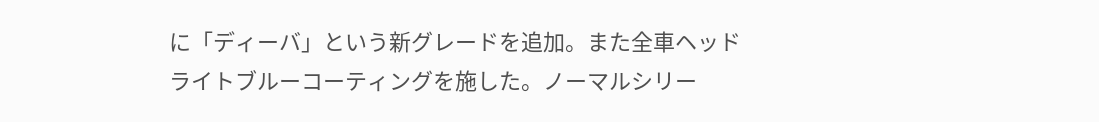に「ディーバ」という新グレードを追加。また全車ヘッドライトブルーコーティングを施した。ノーマルシリー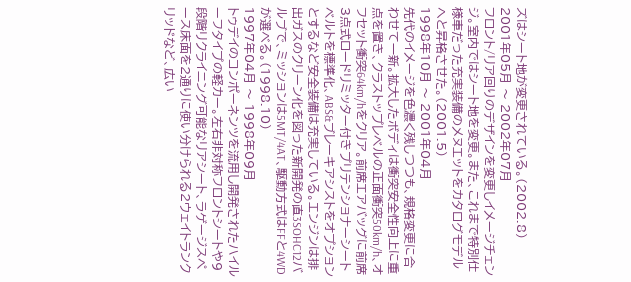ズはシート地が変更されている。(2002.8)
2001年05月 〜 2002年07月
フロント/リア回りのデザインを変更しイメージチェンジ。室内ではシート地を変更。また、これまで特別仕様車だった充実装備のメヌエットをカタログモデルへと昇格させた。(2001.5)
1998年10月 〜 2001年04月
先代のイメージを色濃く残しつつも、規格変更に合わせて一新。拡大したボディは衝突安全性向上に重点を置き、クラストップレベルの正面衝突50km/h、オフセット衝突64km/hをクリア。前席エアバッグに前席3点式ロードリミッター付きプリテンショナーシートベルトを標準化、ABS&ブレーキアシストをオプションとするなど安全装備は充実している。エンジンは排出ガスのクリーン化を図った新開発の直3SOHC12バルブで、ミッションは5MT/4AT、駆動方式はFFと4WDが選べる。(1998.10)
1997年04月 〜 1998年09月
トゥデイのコンポーネンツを流用し開発されたハイルーフタイプの軽カー。左右非対称フロントシートや9段階リクライニング可能なリアシート、ラゲージスペース床面を2通りに使い分けられる2ウェイトランクリッドなど、広い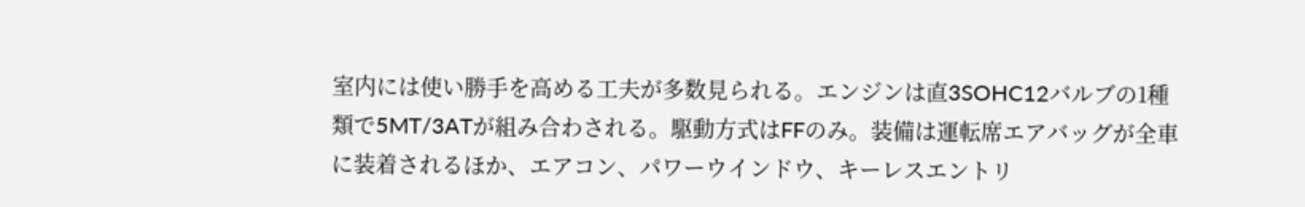室内には使い勝手を高める工夫が多数見られる。エンジンは直3SOHC12バルブの1種類で5MT/3ATが組み合わされる。駆動方式はFFのみ。装備は運転席エアバッグが全車に装着されるほか、エアコン、パワーウインドウ、キーレスエントリ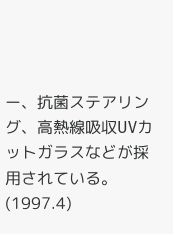ー、抗菌ステアリング、高熱線吸収UVカットガラスなどが採用されている。(1997.4)